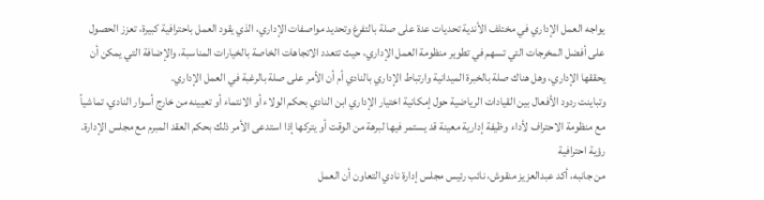يواجه العمل الإداري في مختلف الأندية تحديات عدة على صلة بالتفرغ وتحديد مواصفات الإداري، الذي يقود العمل باحترافية كبيرة، تعزز الحصول على أفضل المخرجات التي تسهم في تطوير منظومة العمل الإداري، حيث تتعدد الاتجاهات الخاصة بالخيارات المناسبة، والإضافة التي يمكن أن يحققها الإداري، وهل هناك صلة بالخبرة الميدانية وارتباط الإداري بالنادي أم أن الأمر على صلة بالرغبة في العمل الإداري.
وتباينت ردود الأفعال بين القيادات الرياضية حول إمكانية اختيار الإداري ابن النادي بحكم الولاء أو الانتماء أو تعيينه من خارج أسوار النادي، تماشياً مع منظومة الاحتراف لأداء وظيفة إدارية معينة قد يستمر فيها لبرهة من الوقت أو يتركها إذا استدعى الأمر ذلك بحكم العقد المبرم مع مجلس الإدارة.
رؤية احترافية
من جانبه، أكد عبدالعزيز منقوش، نائب رئيس مجلس إدارة نادي التعاون أن العمل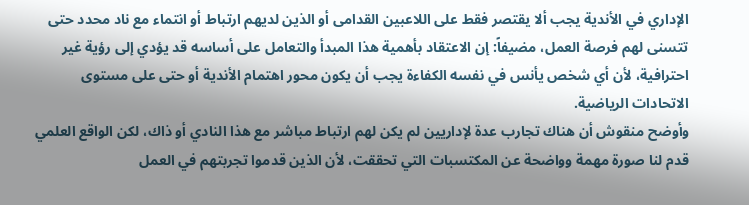الإداري في الأندية يجب ألا يقتصر فقط على اللاعبين القدامى أو الذين لديهم ارتباط أو انتماء مع ناد محدد حتى تتسنى لهم فرصة العمل، مضيفاً: إن الاعتقاد بأهمية هذا المبدأ والتعامل على أساسه قد يؤدي إلى رؤية غير احترافية، لأن أي شخص يأنس في نفسه الكفاءة يجب أن يكون محور اهتمام الأندية أو حتى على مستوى الاتحادات الرياضية.
وأوضح منقوش أن هناك تجارب عدة لإداريين لم يكن لهم ارتباط مباشر مع هذا النادي أو ذاك، لكن الواقع العلمي قدم لنا صورة مهمة وواضحة عن المكتسبات التي تحققت، لأن الذين قدموا تجربتهم في العمل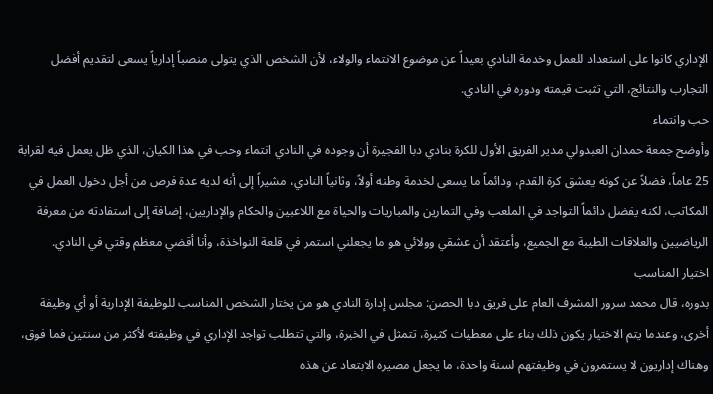الإداري كانوا على استعداد للعمل وخدمة النادي بعيداً عن موضوع الانتماء والولاء، لأن الشخص الذي يتولى منصباً إدارياً يسعى لتقديم أفضل التجارب والنتائج، التي تثبت قيمته ودوره في النادي.
حب وانتماء
وأوضح جمعة حمدان العبدولي مدير الفريق الأول للكرة بنادي دبا الفجيرة أن وجوده في النادي انتماء وحب في هذا الكيان، الذي ظل يعمل فيه لقرابة 25 عاماً، فضلاً عن كونه يعشق كرة القدم، ودائماً ما يسعى لخدمة وطنه أولاً، وثانياً النادي، مشيراً إلى أنه لديه عدة فرص من أجل دخول العمل في المكاتب، لكنه يفضل دائماً التواجد في الملعب وفي التمارين والمباريات والحياة مع اللاعبين والحكام والإداريين، إضافة إلى استفادته من معرفة الرياضيين والعلاقات الطيبة مع الجميع، وأعتقد أن عشقي وولائي هو ما يجعلني استمر في قلعة النواخذة، وأنا أقضي معظم وقتي في النادي.
اختيار المناسب
بدوره، قال محمد سرور المشرف العام على فريق دبا الحصن: مجلس إدارة النادي هو من يختار الشخص المناسب للوظيفة الإدارية أو أي وظيفة أخرى، وعندما يتم الاختيار يكون ذلك بناء على معطيات كثيرة، تتمثل في الخبرة، والتي تتطلب تواجد الإداري في وظيفته لأكثر من سنتين فما فوق، وهناك إداريون لا يستمرون في وظيفتهم لسنة واحدة، ما يجعل مصيره الابتعاد عن هذه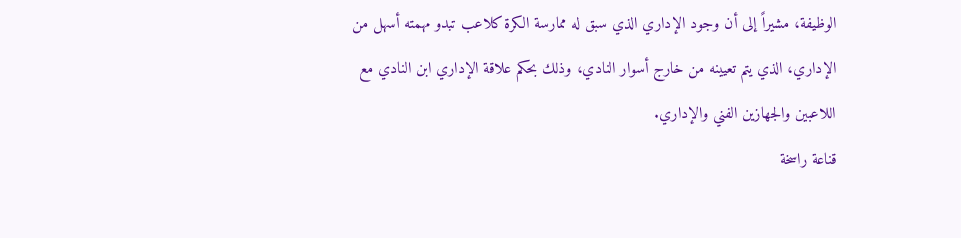الوظيفة، مشيراً إلى أن وجود الإداري الذي سبق له ممارسة الكرة كلاعب تبدو مهمته أسهل من الإداري، الذي يتم تعيينه من خارج أسوار النادي، وذلك بحكم علاقة الإداري ابن النادي مع اللاعبين والجهازين الفني والإداري.
قناعة راسخة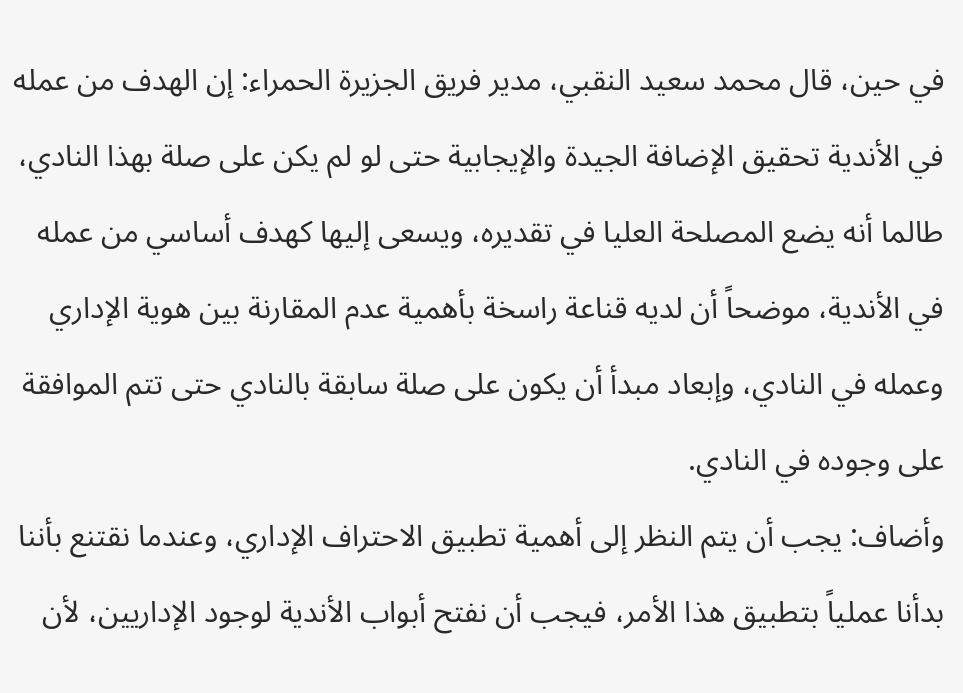في حين، قال محمد سعيد النقبي، مدير فريق الجزيرة الحمراء: إن الهدف من عمله في الأندية تحقيق الإضافة الجيدة والإيجابية حتى لو لم يكن على صلة بهذا النادي، طالما أنه يضع المصلحة العليا في تقديره، ويسعى إليها كهدف أساسي من عمله في الأندية، موضحاً أن لديه قناعة راسخة بأهمية عدم المقارنة بين هوية الإداري وعمله في النادي، وإبعاد مبدأ أن يكون على صلة سابقة بالنادي حتى تتم الموافقة على وجوده في النادي.
وأضاف: يجب أن يتم النظر إلى أهمية تطبيق الاحتراف الإداري، وعندما نقتنع بأننا بدأنا عملياً بتطبيق هذا الأمر، فيجب أن نفتح أبواب الأندية لوجود الإداريين، لأن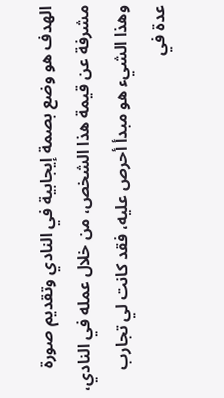الهدف هو وضع بصمة إيجابية في النادي وتقديم صورة مشرفة عن قيمة هذا الشخص، من خلال عمله في النادي، وهذا الشيء هو مبدأ أحرص عليه، فقد كانت لي تجارب عدة في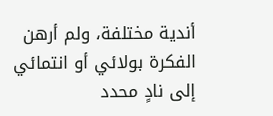أندية مختلفة، ولم أرهن الفكرة بولائي أو انتمائي إلى نادٍ محدد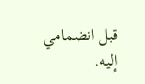قبل انضمامي إليه.